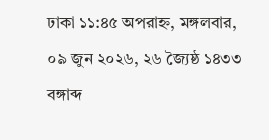ঢাকা ১১:৪৫ অপরাহ্ন, মঙ্গলবার, ০৯ জুন ২০২৬, ২৬ জ্যৈষ্ঠ ১৪৩৩ বঙ্গাব্দ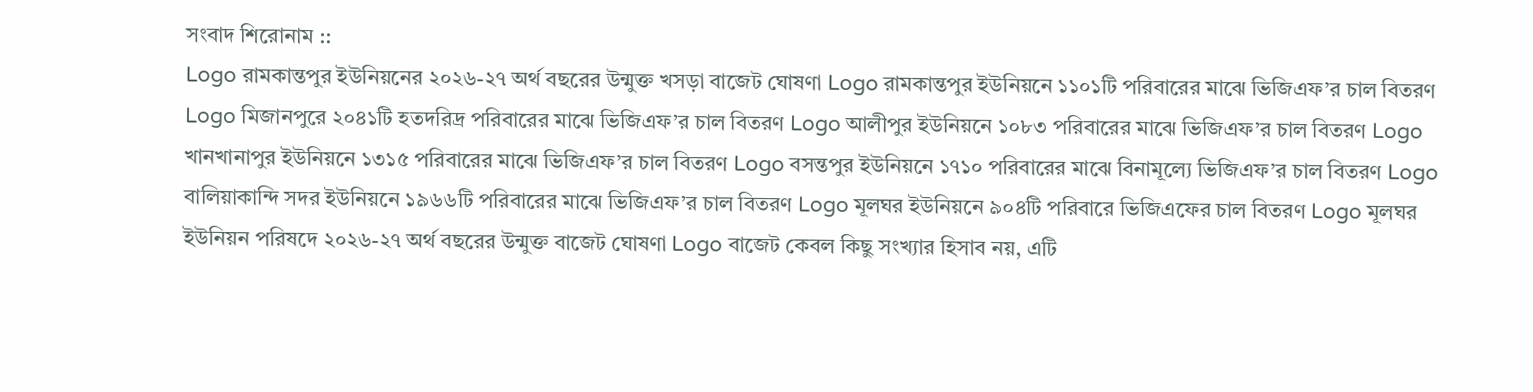সংবাদ শিরোনাম ::
Logo রামকান্তপুর ইউনিয়নের ২০২৬-২৭ অর্থ বছরের উন্মুক্ত খসড়া বাজেট ঘোষণা Logo রামকান্তপুর ইউনিয়নে ১১০১টি পরিবারের মাঝে ভিজিএফ’র চাল বিতরণ Logo মিজানপুরে ২০৪১টি হতদরিদ্র পরিবারের মাঝে ভিজিএফ’র চাল বিতরণ Logo আলীপুর ইউনিয়নে ১০৮৩ পরিবারের মাঝে ভিজিএফ’র চাল বিতরণ Logo খানখানাপুর ইউনিয়নে ১৩১৫ পরিবারের মাঝে ভিজিএফ’র চাল বিতরণ Logo বসন্তপুর ইউনিয়নে ১৭১০ পরিবারের মাঝে বিনামূল্যে ভিজিএফ’র চাল বিতরণ Logo বালিয়াকান্দি সদর ইউনিয়নে ১৯৬৬টি পরিবারের মাঝে ভিজিএফ’র চাল বিতরণ Logo মূলঘর ইউনিয়নে ৯০৪টি পরিবারে ভিজিএফের চাল বিতরণ Logo মূলঘর ইউনিয়ন পরিষদে ২০২৬-২৭ অর্থ বছরের উন্মুক্ত বাজেট ঘোষণা Logo বাজেট কেবল কিছু সংখ্যার হিসাব নয়, এটি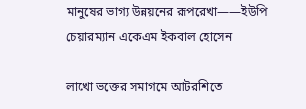মানুষের ভাগ্য উন্নয়নের রূপরেখা——ইউপি চেয়ারম্যান একেএম ইকবাল হোসেন

লাখো ভক্তের সমাগমে আটরশিতে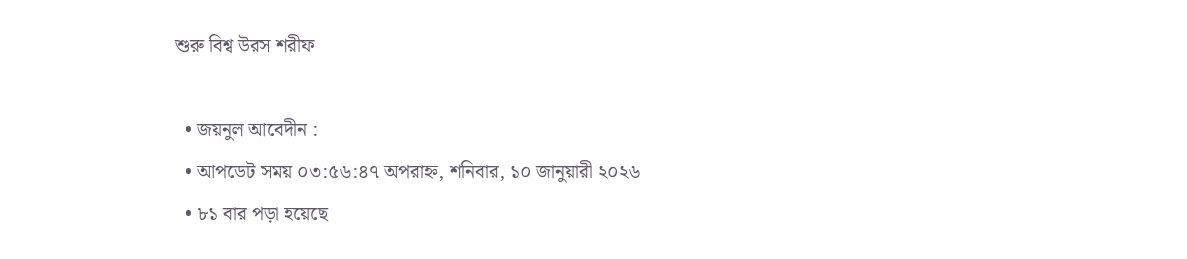শুরু বিশ্ব উরস শরীফ

  • জয়নুল আবেদীন :
  • আপডেট সময় ০৩:৫৬:৪৭ অপরাহ্ন, শনিবার, ১০ জানুয়ারী ২০২৬
  • ৮১ বার পড়া হয়েছে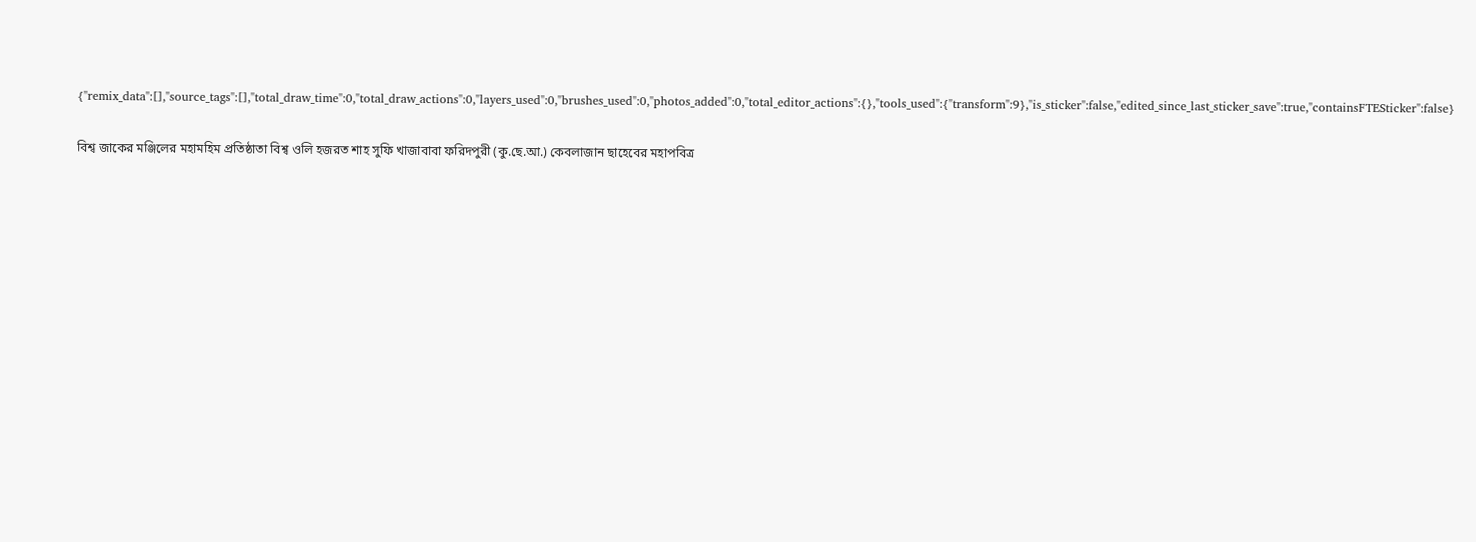{"remix_data":[],"source_tags":[],"total_draw_time":0,"total_draw_actions":0,"layers_used":0,"brushes_used":0,"photos_added":0,"total_editor_actions":{},"tools_used":{"transform":9},"is_sticker":false,"edited_since_last_sticker_save":true,"containsFTESticker":false}

বিশ্ব জাকের মঞ্জিলের মহামহিম প্রতিষ্ঠাতা বিশ্ব ওলি হজরত শাহ সুফি খাজাবাবা ফরিদপুরী (কু.ছে.আ.) কেবলাজান ছাহেবের মহাপবিত্র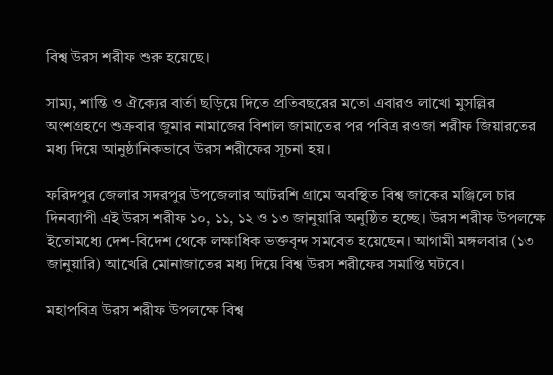বিশ্ব উরস শরীফ শুরু হয়েছে।

সাম্য, শান্তি ও ঐক্যের বার্তা ছড়িয়ে দিতে প্রতিবছরের মতো এবারও লাখো মুসল্লির অংশগ্রহণে শুক্রবার জুমার নামাজের বিশাল জামাতের পর পবিত্র রওজা শরীফ জিয়ারতের মধ্য দিয়ে আনুষ্ঠানিকভাবে উরস শরীফের সূচনা হয়।

ফরিদপুর জেলার সদরপুর উপজেলার আটরশি গ্রামে অবস্থিত বিশ্ব জাকের মঞ্জিলে চার দিনব্যাপী এই উরস শরীফ ১০, ১১, ১২ ও ১৩ জানুয়ারি অনুষ্ঠিত হচ্ছে। উরস শরীফ উপলক্ষে ইতোমধ্যে দেশ-বিদেশ থেকে লক্ষাধিক ভক্তবৃন্দ সমবেত হয়েছেন। আগামী মঙ্গলবার (১৩ জানুয়ারি) আখেরি মোনাজাতের মধ্য দিয়ে বিশ্ব উরস শরীফের সমাপ্তি ঘটবে।

মহাপবিত্র উরস শরীফ উপলক্ষে বিশ্ব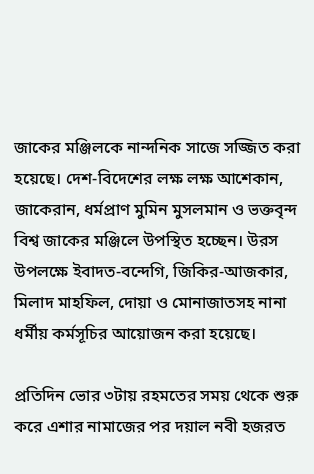জাকের মঞ্জিলকে নান্দনিক সাজে সজ্জিত করা হয়েছে। দেশ-বিদেশের লক্ষ লক্ষ আশেকান, জাকেরান, ধর্মপ্রাণ মুমিন মুসলমান ও ভক্তবৃন্দ বিশ্ব জাকের মঞ্জিলে উপস্থিত হচ্ছেন। উরস উপলক্ষে ইবাদত-বন্দেগি, জিকির-আজকার, মিলাদ মাহফিল, দোয়া ও মোনাজাতসহ নানা ধর্মীয় কর্মসূচির আয়োজন করা হয়েছে।

প্রতিদিন ভোর ৩টায় রহমতের সময় থেকে শুরু করে এশার নামাজের পর দয়াল নবী হজরত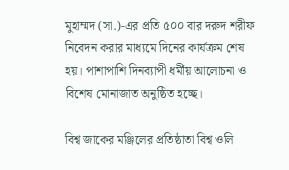মুহাম্মদ (সা.)-এর প্রতি ৫০০ বার দরুদ শরীফ নিবেদন করার মাধ্যমে দিনের কার্যক্রম শেষ হয়। পাশাপাশি দিনব্যাপী ধর্মীয় আলোচনা ও বিশেষ মোনাজাত অনুষ্ঠিত হচ্ছে।

বিশ্ব জাকের মঞ্জিলের প্রতিষ্ঠাতা বিশ্ব ওলি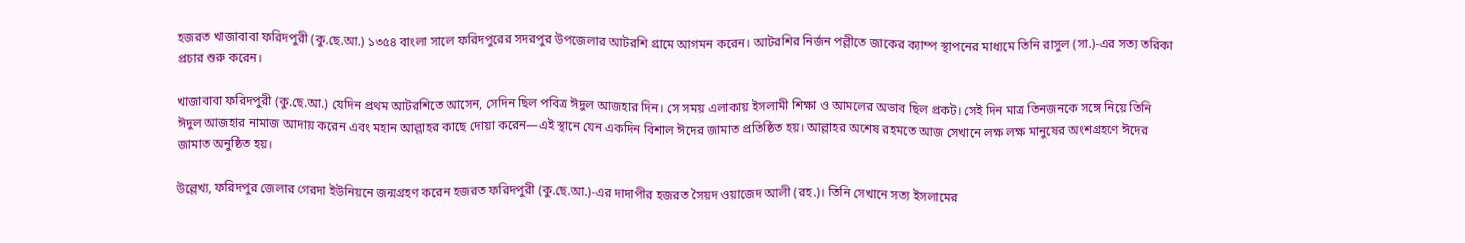হজরত খাজাবাবা ফরিদপুরী (কু.ছে.আ.) ১৩৫৪ বাংলা সালে ফরিদপুরের সদরপুর উপজেলার আটরশি গ্রামে আগমন করেন। আটরশির নির্জন পল্লীতে জাকের ক্যাম্প স্থাপনের মাধ্যমে তিনি রাসুল (সা.)-এর সত্য তরিকা প্রচার শুরু করেন।

খাজাবাবা ফরিদপুরী (কু.ছে.আ.) যেদিন প্রথম আটরশিতে আসেন, সেদিন ছিল পবিত্র ঈদুল আজহার দিন। সে সময় এলাকায় ইসলামী শিক্ষা ও আমলের অভাব ছিল প্রকট। সেই দিন মাত্র তিনজনকে সঙ্গে নিয়ে তিনি ঈদুল আজহার নামাজ আদায় করেন এবং মহান আল্লাহর কাছে দোয়া করেন—এই স্থানে যেন একদিন বিশাল ঈদের জামাত প্রতিষ্ঠিত হয়। আল্লাহর অশেষ রহমতে আজ সেখানে লক্ষ লক্ষ মানুষের অংশগ্রহণে ঈদের জামাত অনুষ্ঠিত হয়।

উল্লেখ্য, ফরিদপুর জেলার গেরদা ইউনিয়নে জন্মগ্রহণ করেন হজরত ফরিদপুরী (কু.ছে.আ.)-এর দাদাপীর হজরত সৈয়দ ওয়াজেদ আলী (রহ.)। তিনি সেখানে সত্য ইসলামের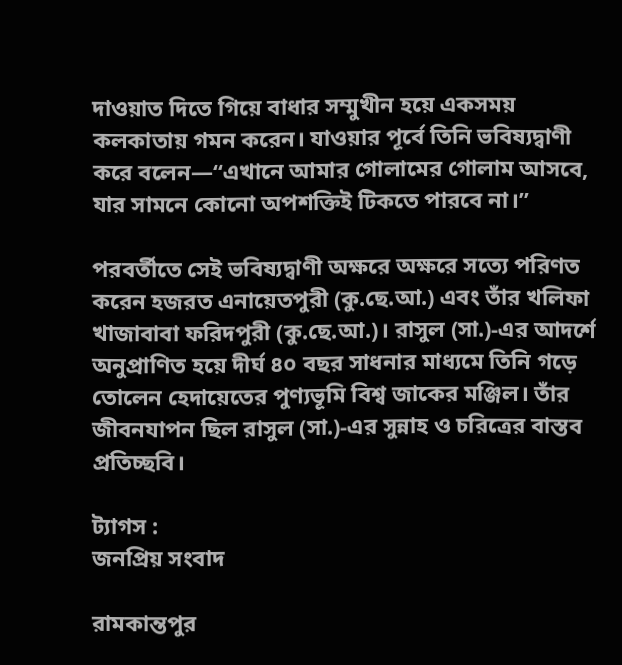দাওয়াত দিতে গিয়ে বাধার সম্মুখীন হয়ে একসময় কলকাতায় গমন করেন। যাওয়ার পূর্বে তিনি ভবিষ্যদ্বাণী করে বলেন—“এখানে আমার গোলামের গোলাম আসবে, যার সামনে কোনো অপশক্তিই টিকতে পারবে না।”

পরবর্তীতে সেই ভবিষ্যদ্বাণী অক্ষরে অক্ষরে সত্যে পরিণত করেন হজরত এনায়েতপুরী (কু.ছে.আ.) এবং তাঁর খলিফা খাজাবাবা ফরিদপুরী (কু.ছে.আ.)। রাসুল (সা.)-এর আদর্শে অনুপ্রাণিত হয়ে দীর্ঘ ৪০ বছর সাধনার মাধ্যমে তিনি গড়ে তোলেন হেদায়েতের পুণ্যভূমি বিশ্ব জাকের মঞ্জিল। তাঁর জীবনযাপন ছিল রাসুল (সা.)-এর সুন্নাহ ও চরিত্রের বাস্তব প্রতিচ্ছবি।

ট্যাগস :
জনপ্রিয় সংবাদ

রামকান্তপুর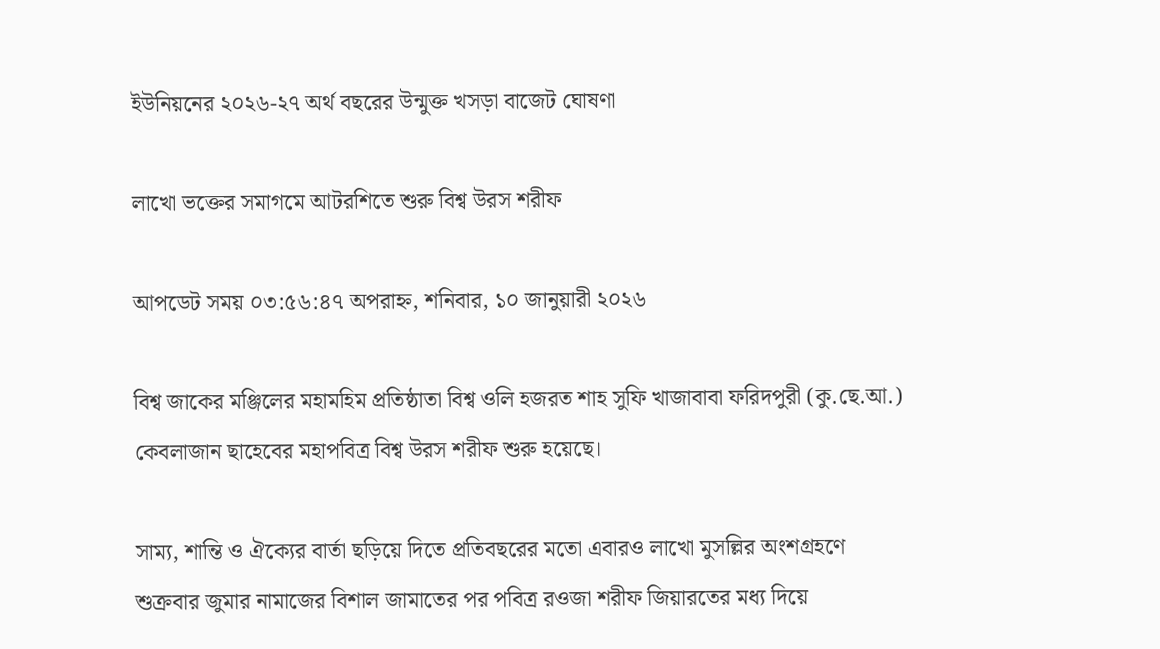ইউনিয়নের ২০২৬-২৭ অর্থ বছরের উন্মুক্ত খসড়া বাজেট ঘোষণা

লাখো ভক্তের সমাগমে আটরশিতে শুরু বিশ্ব উরস শরীফ

আপডেট সময় ০৩:৫৬:৪৭ অপরাহ্ন, শনিবার, ১০ জানুয়ারী ২০২৬

বিশ্ব জাকের মঞ্জিলের মহামহিম প্রতিষ্ঠাতা বিশ্ব ওলি হজরত শাহ সুফি খাজাবাবা ফরিদপুরী (কু.ছে.আ.) কেবলাজান ছাহেবের মহাপবিত্র বিশ্ব উরস শরীফ শুরু হয়েছে।

সাম্য, শান্তি ও ঐক্যের বার্তা ছড়িয়ে দিতে প্রতিবছরের মতো এবারও লাখো মুসল্লির অংশগ্রহণে শুক্রবার জুমার নামাজের বিশাল জামাতের পর পবিত্র রওজা শরীফ জিয়ারতের মধ্য দিয়ে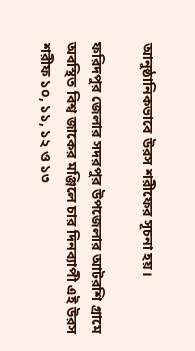আনুষ্ঠানিকভাবে উরস শরীফের সূচনা হয়।

ফরিদপুর জেলার সদরপুর উপজেলার আটরশি গ্রামে অবস্থিত বিশ্ব জাকের মঞ্জিলে চার দিনব্যাপী এই উরস শরীফ ১০, ১১, ১২ ও ১৩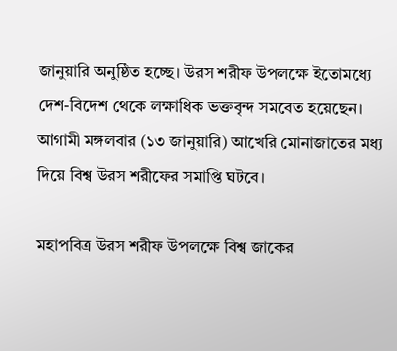জানুয়ারি অনুষ্ঠিত হচ্ছে। উরস শরীফ উপলক্ষে ইতোমধ্যে দেশ-বিদেশ থেকে লক্ষাধিক ভক্তবৃন্দ সমবেত হয়েছেন। আগামী মঙ্গলবার (১৩ জানুয়ারি) আখেরি মোনাজাতের মধ্য দিয়ে বিশ্ব উরস শরীফের সমাপ্তি ঘটবে।

মহাপবিত্র উরস শরীফ উপলক্ষে বিশ্ব জাকের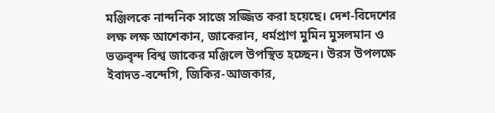মঞ্জিলকে নান্দনিক সাজে সজ্জিত করা হয়েছে। দেশ-বিদেশের লক্ষ লক্ষ আশেকান, জাকেরান, ধর্মপ্রাণ মুমিন মুসলমান ও ভক্তবৃন্দ বিশ্ব জাকের মঞ্জিলে উপস্থিত হচ্ছেন। উরস উপলক্ষে ইবাদত-বন্দেগি, জিকির-আজকার,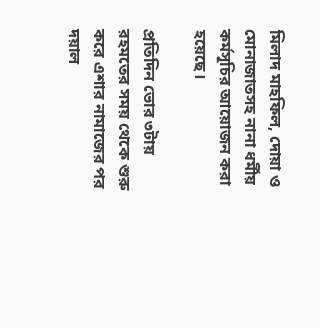মিলাদ মাহফিল, দোয়া ও মোনাজাতসহ নানা ধর্মীয় কর্মসূচির আয়োজন করা হয়েছে।

প্রতিদিন ভোর ৩টায় রহমতের সময় থেকে শুরু করে এশার নামাজের পর দয়াল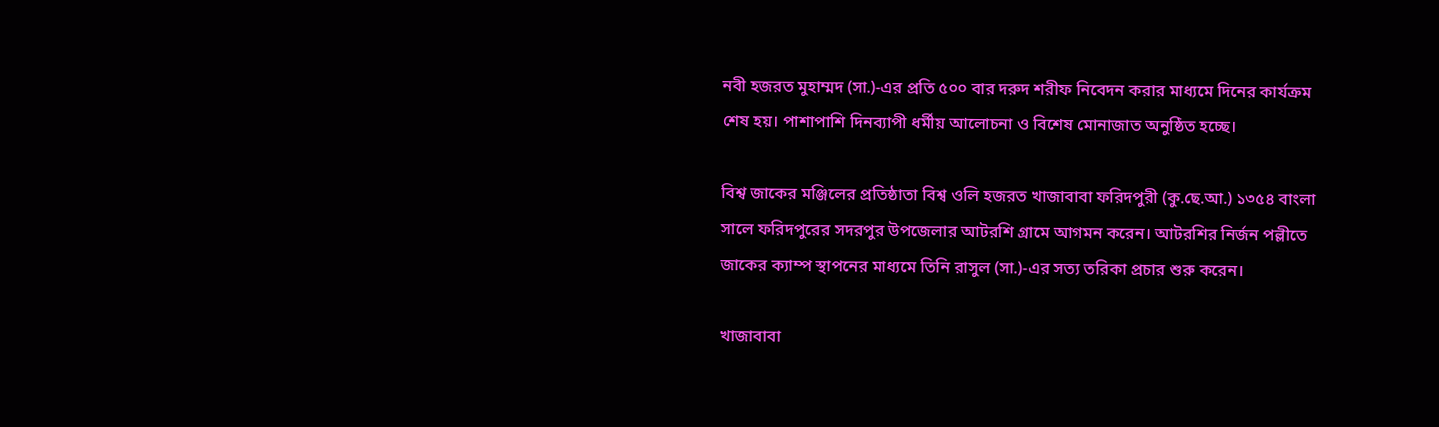নবী হজরত মুহাম্মদ (সা.)-এর প্রতি ৫০০ বার দরুদ শরীফ নিবেদন করার মাধ্যমে দিনের কার্যক্রম শেষ হয়। পাশাপাশি দিনব্যাপী ধর্মীয় আলোচনা ও বিশেষ মোনাজাত অনুষ্ঠিত হচ্ছে।

বিশ্ব জাকের মঞ্জিলের প্রতিষ্ঠাতা বিশ্ব ওলি হজরত খাজাবাবা ফরিদপুরী (কু.ছে.আ.) ১৩৫৪ বাংলা সালে ফরিদপুরের সদরপুর উপজেলার আটরশি গ্রামে আগমন করেন। আটরশির নির্জন পল্লীতে জাকের ক্যাম্প স্থাপনের মাধ্যমে তিনি রাসুল (সা.)-এর সত্য তরিকা প্রচার শুরু করেন।

খাজাবাবা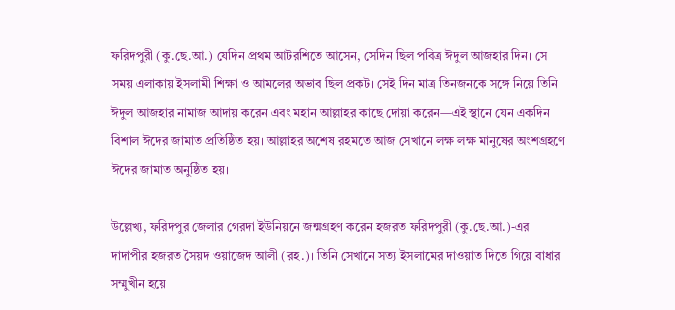ফরিদপুরী (কু.ছে.আ.) যেদিন প্রথম আটরশিতে আসেন, সেদিন ছিল পবিত্র ঈদুল আজহার দিন। সে সময় এলাকায় ইসলামী শিক্ষা ও আমলের অভাব ছিল প্রকট। সেই দিন মাত্র তিনজনকে সঙ্গে নিয়ে তিনি ঈদুল আজহার নামাজ আদায় করেন এবং মহান আল্লাহর কাছে দোয়া করেন—এই স্থানে যেন একদিন বিশাল ঈদের জামাত প্রতিষ্ঠিত হয়। আল্লাহর অশেষ রহমতে আজ সেখানে লক্ষ লক্ষ মানুষের অংশগ্রহণে ঈদের জামাত অনুষ্ঠিত হয়।

উল্লেখ্য, ফরিদপুর জেলার গেরদা ইউনিয়নে জন্মগ্রহণ করেন হজরত ফরিদপুরী (কু.ছে.আ.)-এর দাদাপীর হজরত সৈয়দ ওয়াজেদ আলী (রহ.)। তিনি সেখানে সত্য ইসলামের দাওয়াত দিতে গিয়ে বাধার সম্মুখীন হয়ে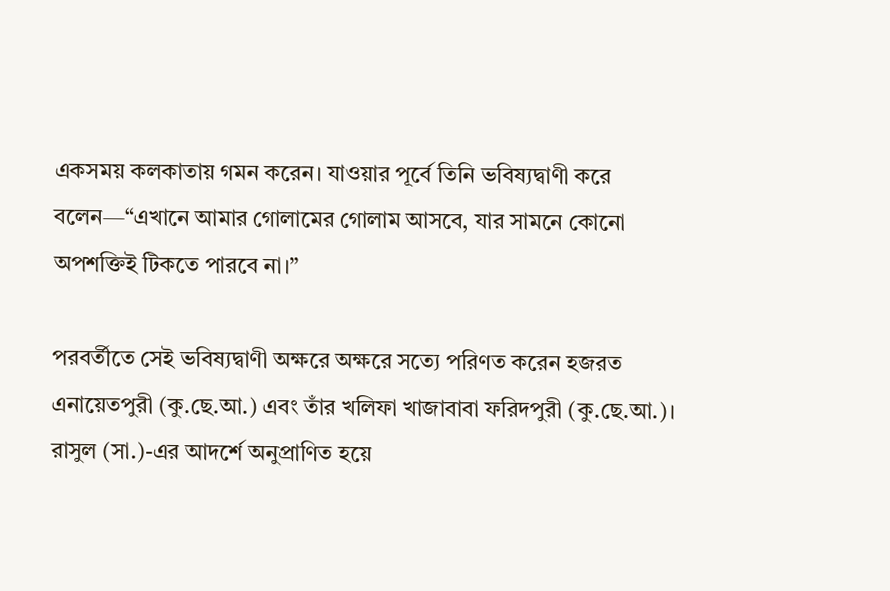একসময় কলকাতায় গমন করেন। যাওয়ার পূর্বে তিনি ভবিষ্যদ্বাণী করে বলেন—“এখানে আমার গোলামের গোলাম আসবে, যার সামনে কোনো অপশক্তিই টিকতে পারবে না।”

পরবর্তীতে সেই ভবিষ্যদ্বাণী অক্ষরে অক্ষরে সত্যে পরিণত করেন হজরত এনায়েতপুরী (কু.ছে.আ.) এবং তাঁর খলিফা খাজাবাবা ফরিদপুরী (কু.ছে.আ.)। রাসুল (সা.)-এর আদর্শে অনুপ্রাণিত হয়ে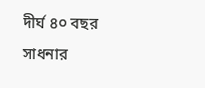দীর্ঘ ৪০ বছর সাধনার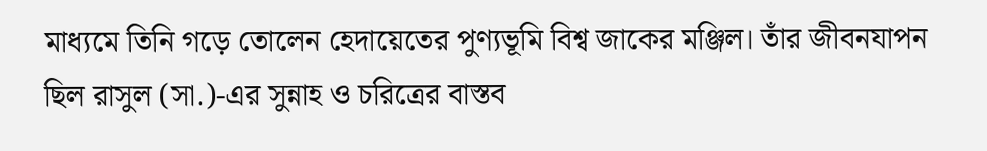মাধ্যমে তিনি গড়ে তোলেন হেদায়েতের পুণ্যভূমি বিশ্ব জাকের মঞ্জিল। তাঁর জীবনযাপন ছিল রাসুল (সা.)-এর সুন্নাহ ও চরিত্রের বাস্তব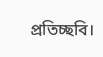প্রতিচ্ছবি।